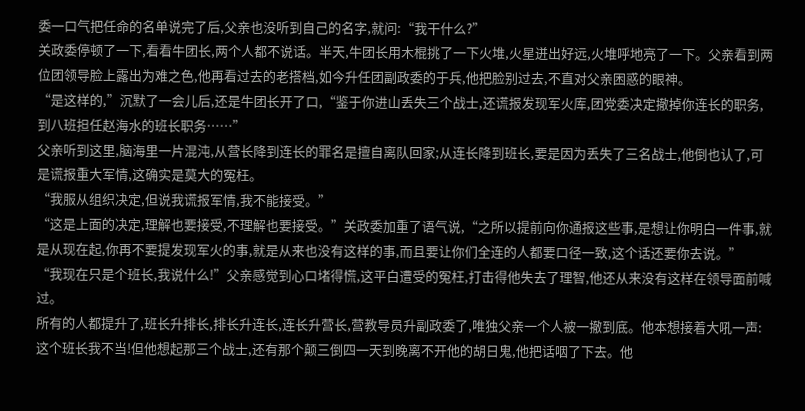委一口气把任命的名单说完了后,父亲也没听到自己的名字,就问:“我干什么?”
关政委停顿了一下,看看牛团长,两个人都不说话。半天,牛团长用木棍挑了一下火堆,火星迸出好远,火堆呼地亮了一下。父亲看到两位团领导脸上露出为难之色,他再看过去的老搭档,如今升任团副政委的于兵,他把脸别过去,不直对父亲困惑的眼神。
“是这样的,”沉默了一会儿后,还是牛团长开了口,“鉴于你进山丢失三个战士,还谎报发现军火库,团党委决定撤掉你连长的职务,到八班担任赵海水的班长职务……”
父亲听到这里,脑海里一片混沌,从营长降到连长的罪名是擅自离队回家;从连长降到班长,要是因为丢失了三名战士,他倒也认了,可是谎报重大军情,这确实是莫大的冤枉。
“我服从组织决定,但说我谎报军情,我不能接受。”
“这是上面的决定,理解也要接受,不理解也要接受。”关政委加重了语气说,“之所以提前向你通报这些事,是想让你明白一件事,就是从现在起,你再不要提发现军火的事,就是从来也没有这样的事,而且要让你们全连的人都要口径一致,这个话还要你去说。”
“我现在只是个班长,我说什么!”父亲感觉到心口堵得慌,这平白遭受的冤枉,打击得他失去了理智,他还从来没有这样在领导面前喊过。
所有的人都提升了,班长升排长,排长升连长,连长升营长,营教导员升副政委了,唯独父亲一个人被一撤到底。他本想接着大吼一声:这个班长我不当!但他想起那三个战士,还有那个颠三倒四一天到晚离不开他的胡日鬼,他把话咽了下去。他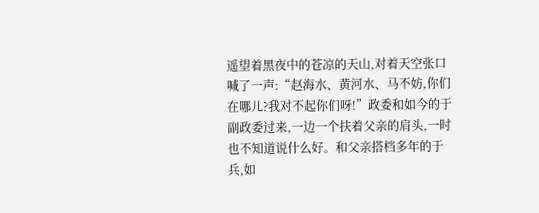遥望着黑夜中的苍凉的天山,对着天空张口喊了一声:“赵海水、黄河水、马不妨,你们在哪儿?我对不起你们呀!”政委和如今的于副政委过来,一边一个扶着父亲的肩头,一时也不知道说什么好。和父亲搭档多年的于兵,如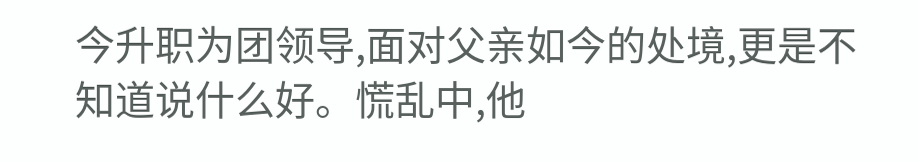今升职为团领导,面对父亲如今的处境,更是不知道说什么好。慌乱中,他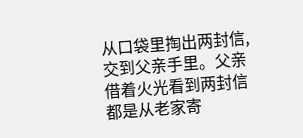从口袋里掏出两封信,交到父亲手里。父亲借着火光看到两封信都是从老家寄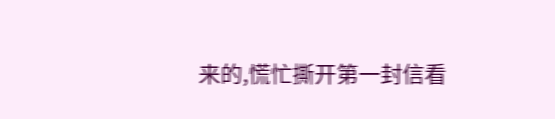来的,慌忙撕开第一封信看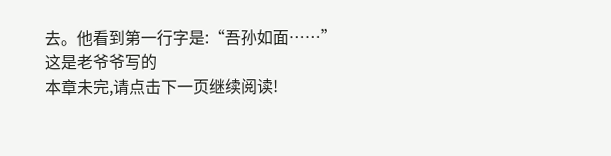去。他看到第一行字是:“吾孙如面……”这是老爷爷写的
本章未完,请点击下一页继续阅读!